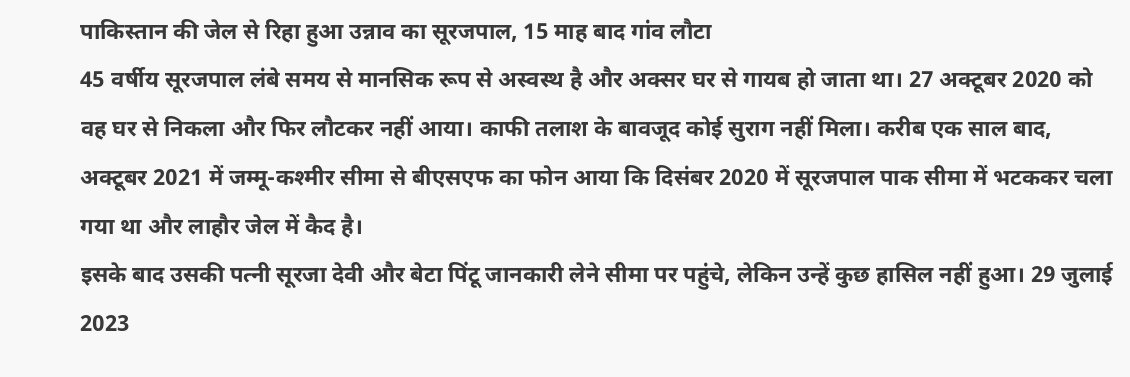पाकिस्तान की जेल से रिहा हुआ उन्नाव का सूरजपाल, 15 माह बाद गांव लौटा
45 वर्षीय सूरजपाल लंबे समय से मानसिक रूप से अस्वस्थ है और अक्सर घर से गायब हो जाता था। 27 अक्टूबर 2020 को वह घर से निकला और फिर लौटकर नहीं आया। काफी तलाश के बावजूद कोई सुराग नहीं मिला। करीब एक साल बाद, अक्टूबर 2021 में जम्मू-कश्मीर सीमा से बीएसएफ का फोन आया कि दिसंबर 2020 में सूरजपाल पाक सीमा में भटककर चला गया था और लाहौर जेल में कैद है।
इसके बाद उसकी पत्नी सूरजा देवी और बेटा पिंटू जानकारी लेने सीमा पर पहुंचे, लेकिन उन्हें कुछ हासिल नहीं हुआ। 29 जुलाई 2023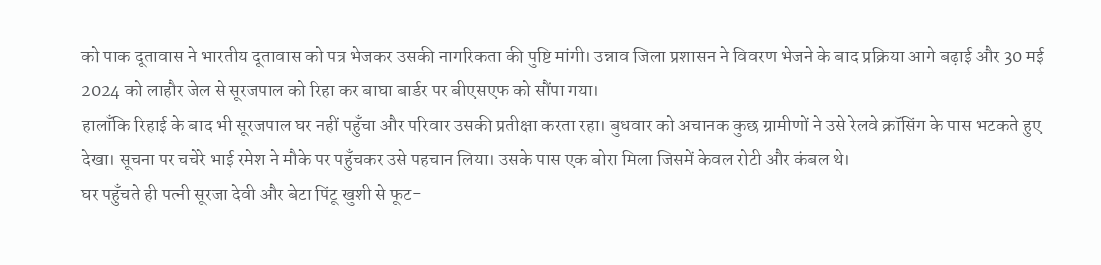को पाक दूतावास ने भारतीय दूतावास को पत्र भेजकर उसकी नागरिकता की पुष्टि मांगी। उन्नाव जिला प्रशासन ने विवरण भेजने के बाद प्रक्रिया आगे बढ़ाई और 30 मई 2024 को लाहौर जेल से सूरजपाल को रिहा कर बाघा बार्डर पर बीएसएफ को सौंपा गया।
हालाँकि रिहाई के बाद भी सूरजपाल घर नहीं पहुँचा और परिवार उसकी प्रतीक्षा करता रहा। बुधवार को अचानक कुछ ग्रामीणों ने उसे रेलवे क्रॉसिंग के पास भटकते हुए देखा। सूचना पर चचेरे भाई रमेश ने मौके पर पहुँचकर उसे पहचान लिया। उसके पास एक बोरा मिला जिसमें केवल रोटी और कंबल थे।
घर पहुँचते ही पत्नी सूरजा देवी और बेटा पिंटू खुशी से फूट-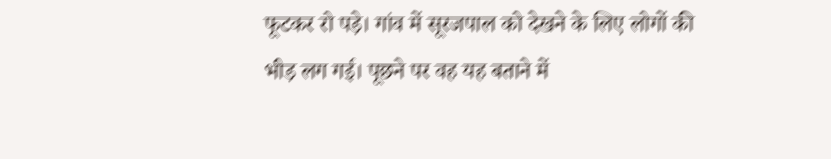फूटकर रो पड़े। गांव में सूरजपाल को देखने के लिए लोगों की भीड़ लग गई। पूछने पर वह यह बताने में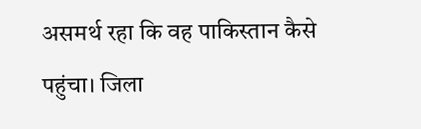असमर्थ रहा कि वह पाकिस्तान कैसे पहुंचा। जिला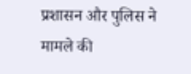प्रशासन और पुलिस ने मामले की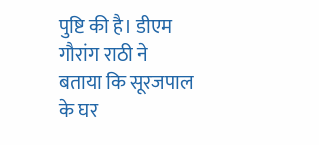पुष्टि की है। डीएम गौरांग राठी ने बताया कि सूरजपाल के घर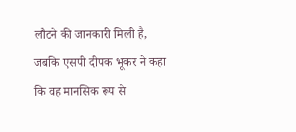लौटने की जानकारी मिली है, जबकि एसपी दीपक भूकर ने कहा कि वह मानसिक रूप से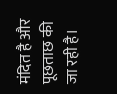मंदित है और पूछताछ की जा रही है।